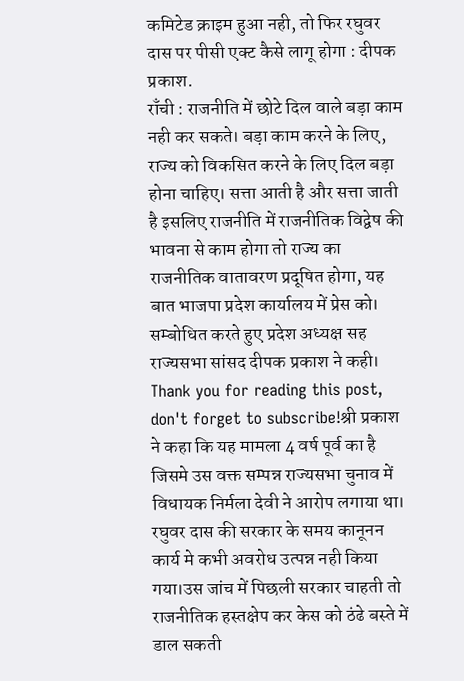कमिटेड क्राइम हुआ नही, तो फिर रघुवर दास पर पीसी एक्ट कैसे लागू होगा : दीपक प्रकाश.
राँची : राजनीति में छोटे दिल वाले बड़ा काम नही कर सकते। बड़ा काम करने के लिए, राज्य को विकसित करने के लिए दिल बड़ा होना चाहिए। सत्ता आती है और सत्ता जाती है इसलिए राजनीति में राजनीतिक विद्वेष की भावना से काम होगा तो राज्य का राजनीतिक वातावरण प्रदूषित होगा, यह बात भाजपा प्रदेश कार्यालय में प्रेस को। सम्बोधित करते हुए प्रदेश अध्यक्ष सह राज्यसभा सांसद दीपक प्रकाश ने कही।
Thank you for reading this post, don't forget to subscribe!श्री प्रकाश ने कहा कि यह मामला 4 वर्ष पूर्व का है जिसमे उस वक्त सम्पन्न राज्यसभा चुनाव में विधायक निर्मला देवी ने आरोप लगाया था। रघुवर दास की सरकार के समय कानूनन कार्य मे कभी अवरोध उत्पन्न नही किया गया।उस जांच में पिछली सरकार चाहती तो राजनीतिक हस्तक्षेप कर केस को ठंढे बस्ते में डाल सकती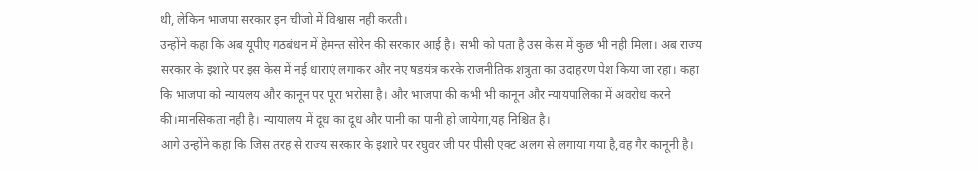थी, लेकिन भाजपा सरकार इन चीजो में विश्वास नही करती।
उन्होंने कहा कि अब यूपीए गठबंधन में हेमन्त सोरेन की सरकार आई है। सभी को पता है उस केस में कुछ भी नही मिला। अब राज्य सरकार के इशारे पर इस केस में नई धाराएं लगाकर और नए षडयंत्र करके राजनीतिक शत्रुता का उदाहरण पेश किया जा रहा। कहा कि भाजपा को न्यायलय और कानून पर पूरा भरोसा है। और भाजपा की कभी भी कानून और न्यायपालिका में अवरोध करने की।मानसिकता नही है। न्यायालय में दूध का दूध और पानी का पानी हो जायेगा,यह निश्चित है।
आगे उन्होंने कहा कि जिस तरह से राज्य सरकार के इशारे पर रघुवर जी पर पीसी एक्ट अलग से लगाया गया है,वह गैर कानूनी है।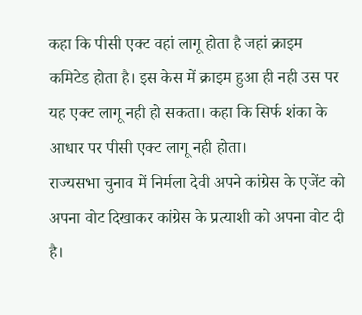कहा कि पीसी एक्ट वहां लागू होता है जहां क्राइम कमिटेड होता है। इस केस में क्राइम हुआ ही नही उस पर यह एक्ट लागू नही हो सकता। कहा कि सिर्फ शंका के आधार पर पीसी एक्ट लागू नही होता।
राज्यसभा चुनाव में निर्मला देवी अपने कांग्रेस के एजेंट को अपना वोट दिखाकर कांग्रेस के प्रत्याशी को अपना वोट दी है।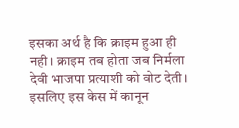इसका अर्थ है कि क्राइम हुआ ही नही। क्राइम तब होता जब निर्मला देवी भाजपा प्रत्याशी को वोट देती। इसलिए इस केस में कानून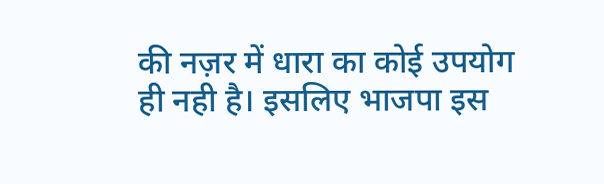की नज़र में धारा का कोई उपयोग ही नही है। इसलिए भाजपा इस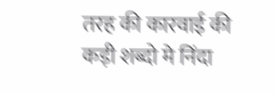तरह की कारवाई की कड़ी शब्दो मे निंदा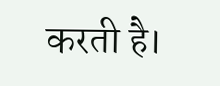करती है।